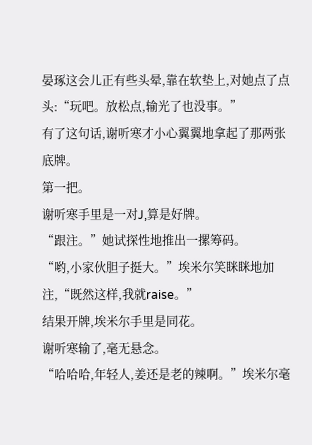晏琢这会儿正有些头晕,靠在软垫上,对她点了点头:“玩吧。放松点,输光了也没事。”
有了这句话,谢听寒才小心翼翼地拿起了那两张底牌。
第一把。
谢听寒手里是一对J,算是好牌。
“跟注。”她试探性地推出一摞筹码。
“哟,小家伙胆子挺大。”埃米尔笑眯眯地加注,“既然这样,我就raise。”
结果开牌,埃米尔手里是同花。
谢听寒输了,毫无悬念。
“哈哈哈,年轻人,姜还是老的辣啊。”埃米尔毫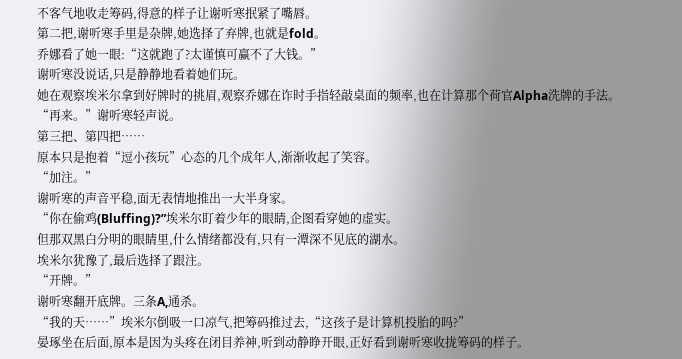不客气地收走筹码,得意的样子让谢听寒抿紧了嘴唇。
第二把,谢听寒手里是杂牌,她选择了弃牌,也就是fold。
乔娜看了她一眼:“这就跑了?太谨慎可赢不了大钱。”
谢听寒没说话,只是静静地看着她们玩。
她在观察埃米尔拿到好牌时的挑眉,观察乔娜在诈时手指轻敲桌面的频率,也在计算那个荷官Alpha洗牌的手法。
“再来。”谢听寒轻声说。
第三把、第四把……
原本只是抱着“逗小孩玩”心态的几个成年人,渐渐收起了笑容。
“加注。”
谢听寒的声音平稳,面无表情地推出一大半身家。
“你在偷鸡(Bluffing)?”埃米尔盯着少年的眼睛,企图看穿她的虚实。
但那双黑白分明的眼睛里,什么情绪都没有,只有一潭深不见底的湖水。
埃米尔犹豫了,最后选择了跟注。
“开牌。”
谢听寒翻开底牌。三条A,通杀。
“我的天……”埃米尔倒吸一口凉气,把筹码推过去,“这孩子是计算机投胎的吗?”
晏琢坐在后面,原本是因为头疼在闭目养神,听到动静睁开眼,正好看到谢听寒收拢筹码的样子。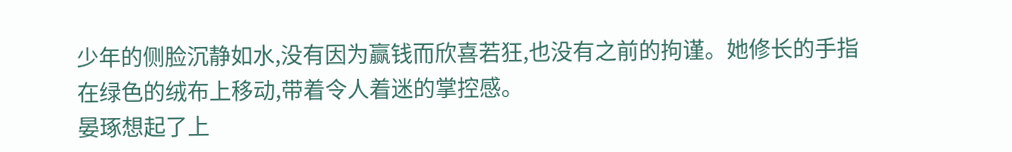少年的侧脸沉静如水,没有因为赢钱而欣喜若狂,也没有之前的拘谨。她修长的手指在绿色的绒布上移动,带着令人着迷的掌控感。
晏琢想起了上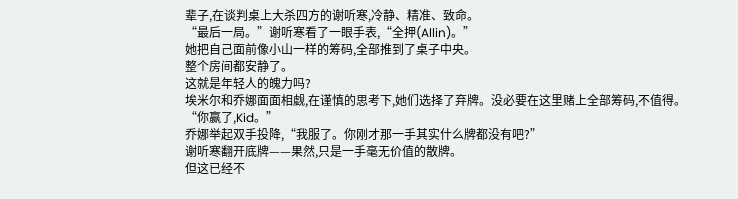辈子,在谈判桌上大杀四方的谢听寒,冷静、精准、致命。
“最后一局。”谢听寒看了一眼手表,“全押(Allin)。”
她把自己面前像小山一样的筹码,全部推到了桌子中央。
整个房间都安静了。
这就是年轻人的魄力吗?
埃米尔和乔娜面面相觑,在谨慎的思考下,她们选择了弃牌。没必要在这里赌上全部筹码,不值得。
“你赢了,Kid。”
乔娜举起双手投降,“我服了。你刚才那一手其实什么牌都没有吧?”
谢听寒翻开底牌——果然,只是一手毫无价值的散牌。
但这已经不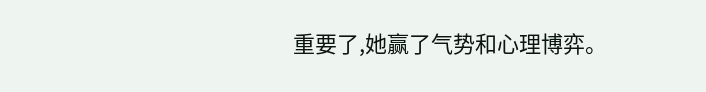重要了,她赢了气势和心理博弈。